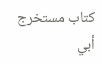كتاب مستخرج أبي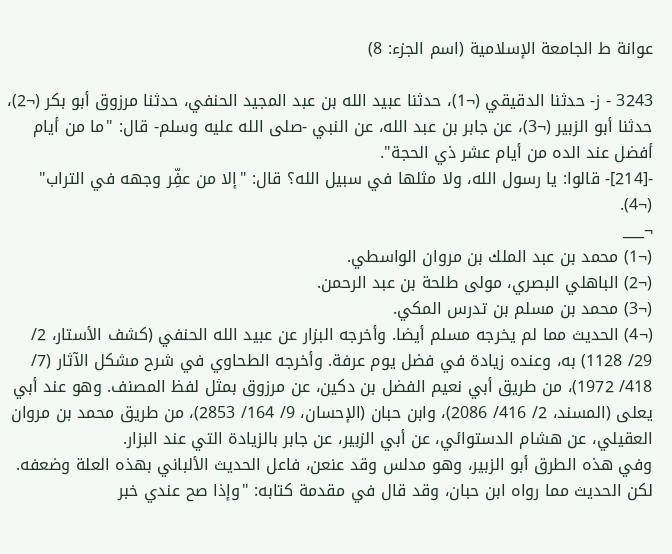عوانة ط الجامعة الإسلامية (اسم الجزء: 8)

3243 - ز- حدثنا الدقيقي (¬1)، حدثنا عبيد الله بن عبد المجيد الحنفي، حدثنا مرزوق أبو بكر (¬2)، حدثنا أبو الزبير (¬3)، عن جابر بن عبد الله، عن النبي -صلى الله عليه وسلم- قال: "ما من أيام أفضل عند الده من أيام عشر ذي الحجة".
-[214]- قالوا: يا رسول الله، ولا مثلها في سبيل الله؟ قال: "إلا من عفِّر وجهه في التراب" (¬4).
¬___
(¬1) محمد بن عبد الملك بن مروان الواسطي.
(¬2) الباهلي البصري، مولى طلحة بن عبد الرحمن.
(¬3) محمد بن مسلم بن تدرس المكي.
(¬4) الحديث مما لم يخرجه مسلم أيضا. وأخرجه البزار عن عبيد الله الحنفي (كشف الأستار، 2/ 29/ 1128) به، وعنده زيادة في فضل يوم عرفة. وأخرجه الطحاوي في شرح مشكل الآثار (7/ 418/ 1972)، من طريق أبي نعيم الفضل بن دكين، عن مرزوق بمثل لفظ المصنف. وهو عند أبي يعلى (المسند، 2/ 416/ 2086)، وابن حبان (الإحسان، 9/ 164/ 2853)، من طريق محمد بن مروان العقيلي، عن هشام الدستوائي، عن أبي الزبير، عن جابر بالزيادة التي عند البزار.
وفي هذه الطرق أبو الزبير، وهو مدلس وقد عنعن، فاعل الحديث الألباني بهذه العلة وضعفه. لكن الحديث مما رواه ابن حبان، وقد قال في مقدمة كتابه: "وإذا صح عندي خبر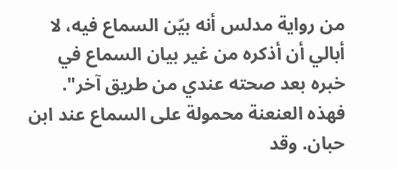من رواية مدلس أنه بيّن السماع فيه، لا أبالي أن أذكره من غير بيان السماع في خبره بعد صحته عندي من طريق آخر". فهذه العنعنة محمولة على السماع عند ابن حبان. وقد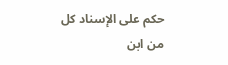حكم على الإسناد كل من ابن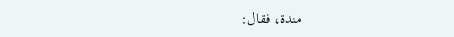مندة، فقال: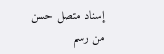إسناد متصل حسن من رسم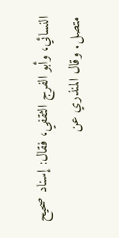النسائي، وأبو الفرج الثقفي، فقال: إسناد صحيح متصل. وقال المنذري عن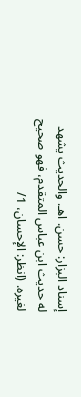إسناد البزار: حسن. اهـ. والحديث يشهد له حديث ابن عباس المتقدم، فهو صحيح لغيره. (انظر: الإحسان، 1/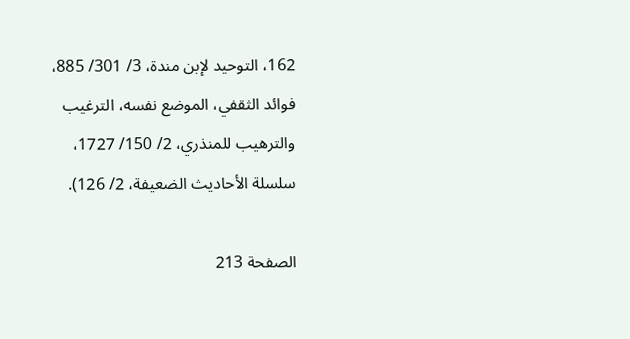162، التوحيد لإبن مندة، 3/ 301/ 885، فوائد الثقفي، الموضع نفسه، الترغيب والترهيب للمنذري، 2/ 150/ 1727، سلسلة الأحاديث الضعيفة، 2/ 126).

الصفحة 213